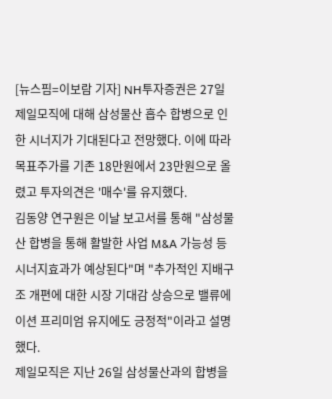[뉴스핌=이보람 기자] NH투자증권은 27일 제일모직에 대해 삼성물산 흡수 합병으로 인한 시너지가 기대된다고 전망했다. 이에 따라 목표주가를 기존 18만원에서 23만원으로 올렸고 투자의견은 '매수'를 유지했다.
김동양 연구원은 이날 보고서를 통해 "삼성물산 합병을 통해 활발한 사업 M&A 가능성 등 시너지효과가 예상된다"며 "추가적인 지배구조 개편에 대한 시장 기대감 상승으로 밸류에이션 프리미엄 유지에도 긍정적"이라고 설명했다.
제일모직은 지난 26일 삼성물산과의 합병을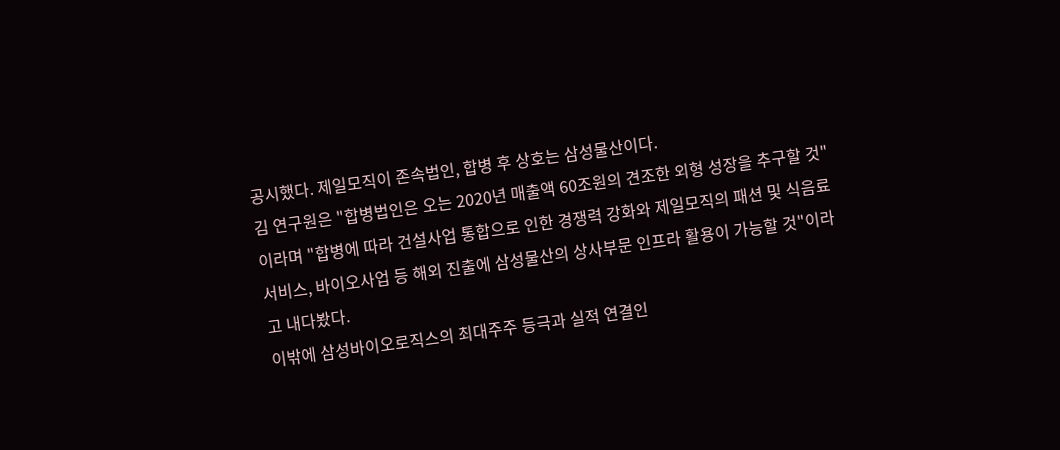공시했다. 제일모직이 존속법인, 합병 후 상호는 삼성물산이다.
김 연구원은 "합병법인은 오는 2020년 매출액 60조원의 견조한 외형 성장을 추구할 것"이라며 "합병에 따라 건설사업 통합으로 인한 경쟁력 강화와 제일모직의 패션 및 식음료서비스, 바이오사업 등 해외 진출에 삼성물산의 상사부문 인프라 활용이 가능할 것"이라고 내다봤다.
이밖에 삼성바이오로직스의 최대주주 등극과 실적 연결인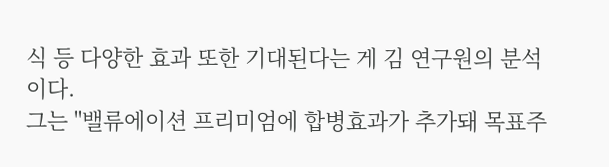식 등 다양한 효과 또한 기대된다는 게 김 연구원의 분석이다.
그는 "밸류에이션 프리미엄에 합병효과가 추가돼 목표주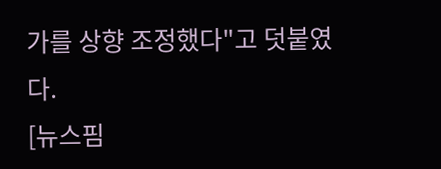가를 상향 조정했다"고 덧붙였다.
[뉴스핌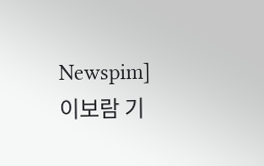Newspim] 이보람 기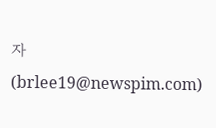자 (brlee19@newspim.com)